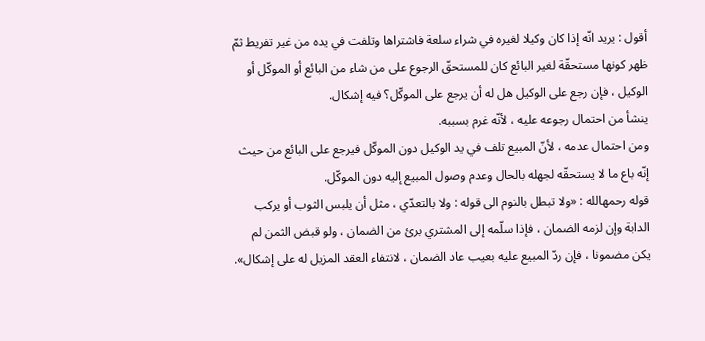أقول : يريد انّه إذا كان وكيلا لغيره في شراء سلعة فاشتراها وتلفت في يده من غير تفريط ثمّ ظهر كونها مستحقّة لغير البائع كان للمستحقّ الرجوع على من شاء من البائع أو الموكّل أو الوكيل ، فإن رجع على الوكيل هل له أن يرجع على الموكّل؟ فيه إشكال.
ينشأ من احتمال رجوعه عليه ، لأنّه غرم بسببه.
ومن احتمال عدمه ، لأنّ المبيع تلف في يد الوكيل دون الموكّل فيرجع على البائع من حيث إنّه باع ما لا يستحقّه لجهله بالحال وعدم وصول المبيع إليه دون الموكّل.
قوله رحمهالله : «ولا تبطل بالنوم الى قوله : ولا بالتعدّي ، مثل أن يلبس الثوب أو يركب الدابة وإن لزمه الضمان ، فإذا سلّمه إلى المشتري برئ من الضمان ، ولو قبض الثمن لم يكن مضمونا ، فإن ردّ المبيع عليه بعيب عاد الضمان ، لانتفاء العقد المزيل له على إشكال».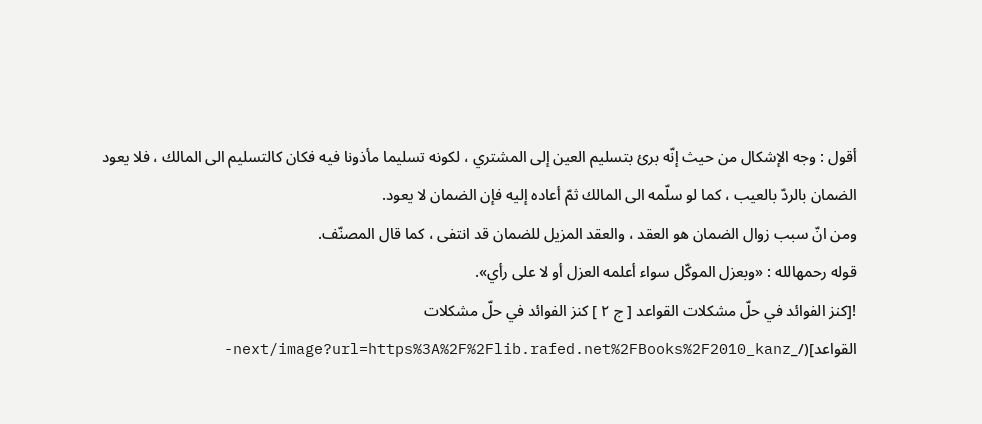أقول : وجه الإشكال من حيث إنّه برئ بتسليم العين إلى المشتري ، لكونه تسليما مأذونا فيه فكان كالتسليم الى المالك ، فلا يعود الضمان بالردّ بالعيب ، كما لو سلّمه الى المالك ثمّ أعاده إليه فإن الضمان لا يعود.
ومن انّ سبب زوال الضمان هو العقد ، والعقد المزيل للضمان قد انتفى ، كما قال المصنّف.
قوله رحمهالله : «وبعزل الموكّل سواء أعلمه العزل أو لا على رأي».
![كنز الفوائد في حلّ مشكلات القواعد [ ج ٢ ] كنز الفوائد في حلّ مشكلات القواعد](/_next/image?url=https%3A%2F%2Flib.rafed.net%2FBooks%2F2010_kanz-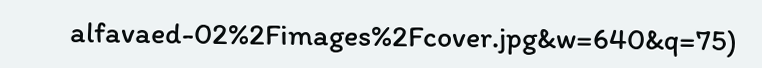alfavaed-02%2Fimages%2Fcover.jpg&w=640&q=75)